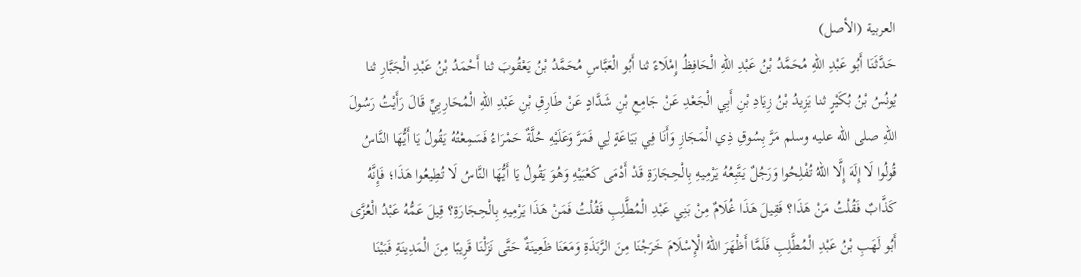العربية (الأصل)
حَدَّثَنَا أَبُو عَبْدِ اللهِ مُحَمَّدُ بْنُ عَبْدِ اللهِ الْحَافِظُ إِمْلَاءً ثنا أَبُو الْعَبَّاسِ مُحَمَّدُ بْنُ يَعْقُوبَ ثنا أَحْمَدُ بْنُ عَبْدِ الْجَبَّارِ ثنا يُونُسُ بْنُ بُكَيْرٍ ثنا يَزِيدُ بْنُ زِيَادِ بْنِ أَبِي الْجَعْدِ عَنْ جَامِعِ بْنِ شَدَّادٍ عَنْ طَارِقِ بْنِ عَبْدِ اللهِ الْمُحَارِبِيِّ قَالَ رَأَيْتُ رَسُولَ اللهِ صلى الله عليه وسلم مَرَّ بِسُوقِ ذِي الْمَجَازِ وَأَنَا فِي بَيَاعَةٍ لِي فَمَرَّ وَعَلَيْهِ حُلَّةٌ حَمْرَاءُ فَسَمِعْتُهُ يَقُولُ يَا أَيُّهَا النَّاسُ قُولُوا لَا إِلَهَ إِلَّا اللهُ تُفْلِحُوا وَرَجُلٌ يَتَّبِعُهُ يَرْمِيهِ بِالْحِجَارَةِ قَدْ أَدْمَى كَعْبَيْهِ وَهُوَ يَقُولُ يَا أَيُّهَا النَّاسُ لَا تُطِيعُوا هَذَا؛ فَإِنَّهُ كَذَّابٌ فَقُلْتُ مَنْ هَذَا؟ فَقِيلَ هَذَا غُلَامٌ مِنْ بَنِي عَبْدِ الْمُطَّلِبِ فَقُلْتُ فَمَنْ هَذَا يَرْمِيهِ بِالْحِجَارَةِ؟ قِيلَ عَمُّهُ عَبْدُ الْعُزَّى أَبُو لَهَبِ بْنُ عَبْدِ الْمُطَّلِبِ فَلَمَّا أَظْهَرَ اللهُ الْإِسْلَامَ خَرَجْنَا مِنَ الرَّبَذَةِ وَمَعَنَا ظَعِينَةٌ حَتَّى نَزَلْنَا قَرِيبًا مِنَ الْمَدِينَةِ فَبَيْنَا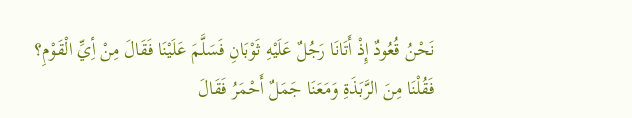نَحْنُ قُعُودٌ إِذْ أَتَانَا رَجُلٌ عَلَيْهِ ثَوْبَانِ فَسَلَّمَ عَلَيْنَا فَقَالَ مِنْ أِيِّ الْقَوْمِ؟ فَقُلْنَا مِنَ الرَّبَذَةِ وَمَعَنَا جَمَلٌ أَحْمَرُ فَقَالَ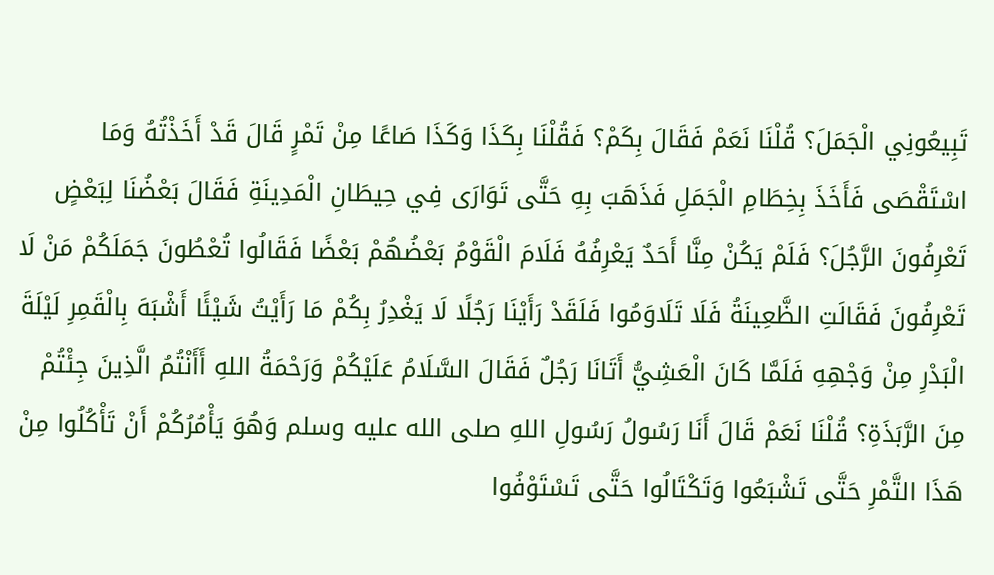تَبِيعُونِي الْجَمَلَ؟ قُلْنَا نَعَمْ فَقَالَ بِكَمْ؟ فَقُلْنَا بِكَذَا وَكَذَا صَاعًا مِنْ تَمْرٍ قَالَ قَدْ أَخَذْتُهُ وَمَا اسْتَقْصَى فَأَخَذَ بِخِطَامِ الْجَمَلِ فَذَهَبَ بِهِ حَتَّى تَوَارَى فِي حِيطَانِ الْمَدِينَةِ فَقَالَ بَعْضُنَا لِبَعْضٍ تَعْرِفُونَ الرَّجُلَ؟ فَلَمْ يَكُنْ مِنَّا أَحَدٌ يَعْرِفُهُ فَلَامَ الْقَوْمُ بَعْضُهُمْ بَعْضًا فَقَالُوا تُعْطُونَ جَمَلَكُمْ مَنْ لَا تَعْرِفُونَ فَقَالَتِ الظَّعِينَةُ فَلَا تَلَاوَمُوا فَلَقَدْ رَأَيْنَا رَجُلًا لَا يَغْدِرُ بِكُمْ مَا رَأَيْتُ شَيْئًا أَشْبَهَ بِالْقَمِرِ لَيْلَةَ الْبَدْرِ مِنْ وَجْهِهِ فَلَمَّا كَانَ الْعَشِيُّ أَتَانَا رَجُلٌ فَقَالَ السَّلَامُ عَلَيْكُمْ وَرَحْمَةُ اللهِ أَأَنْتُمُ الَّذِينَ جِئْتُمْ مِنَ الرَّبَذَةِ؟ قُلْنَا نَعَمْ قَالَ أَنَا رَسُولُ رَسُولِ اللهِ صلى الله عليه وسلم وَهُوَ يَأْمُرُكُمْ أَنْ تَأْكُلُوا مِنْ هَذَا التَّمْرِ حَتَّى تَشْبَعُوا وَتَكْتَالُوا حَتَّى تَسْتَوْفُوا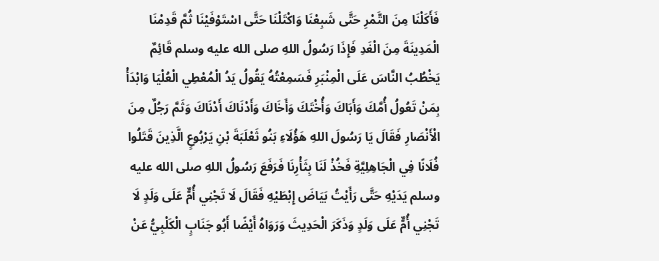فَأَكَلْنَا مِنَ التَّمْرِ حَتَّى شَبِعْنَا وَاكْتَلْنَا حَتَّى اسْتَوْفَيْنَا ثُمَّ قَدِمْنَا الْمَدِينَةَ مِنَ الْغَدِ فَإِذَا رَسُولُ اللهِ صلى الله عليه وسلم قَائِمٌ يَخْطُبُ النَّاسَ عَلَى الْمِنْبَرِ فَسَمِعْتُهُ يَقُولُ يَدُ الْمُعْطِي الْعُلْيَا وَابْدَأْ بِمَنْ تَعُولُ أُمَّكَ وَأَبَاكَ وَأُخْتَكَ وَأَخَاكَ وَأَدْنَاكَ أَدْنَاكَ وَثَمَّ رَجُلٌ مِنَ الْأَنْصَارِ فَقَالَ يَا رَسُولَ اللهِ هَؤُلَاءِ بَنُو ثَعْلَبَةَ بْنِ يَرْبُوعٍ الَّذِينَ قَتَلُوا فُلَانًا فِي الْجَاهِلِيَّةِ فَخُذْ لَنَا بِثَأْرِنَا فَرَفَعَ رَسُولُ اللهِ صلى الله عليه وسلم يَدَيْهِ حَتَّى رَأَيْتُ بَيَاضَ إِبْطَيْهِ فَقَالَ لَا تَجْنِي أُمٌّ عَلَى وَلَدٍ لَا تَجْنِي أُمٌّ عَلَى وَلَدٍ وَذَكَرَ الْحَدِيثَ وَرَوَاهُ أَيْضًا أَبُو جَنَابٍ الْكَلْبِيُّ عَنْ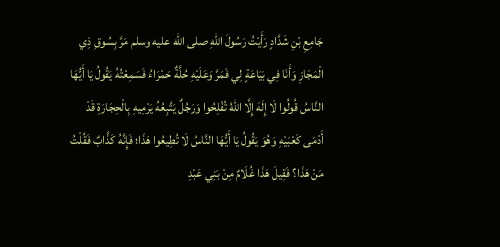جَامِعِ بْنِ شَدَّادٍ رَأَيْتُ رَسُولَ اللهِ صلى الله عليه وسلم مَرَّ بِسُوقِ ذِي الْمَجَازِ وَأَنَا فِي بَيَاعَةٍ لِي فَمَرَّ وَعَلَيْهِ حُلَّةٌ حَمْرَاءُ فَسَمِعْتُهُ يَقُولُ يَا أَيُّهَا النَّاسُ قُولُوا لَا إِلَهَ إِلَّا اللهُ تُفْلِحُوا وَرَجُلٌ يَتَّبِعُهُ يَرْمِيهِ بِالْحِجَارَةِ قَدْ أَدْمَى كَعْبَيْهِ وَهُوَ يَقُولُ يَا أَيُّهَا النَّاسُ لَا تُطِيعُوا هَذَا؛ فَإِنَّهُ كَذَّابٌ فَقُلْتُ مَنْ هَذَا؟ فَقِيلَ هَذَا غُلَامٌ مِنْ بَنِي عَبْدِ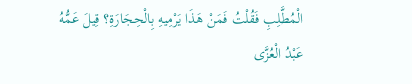الْمُطَّلِبِ فَقُلْتُ فَمَنْ هَذَا يَرْمِيهِ بِالْحِجَارَةِ؟ قِيلَ عَمُّهُ عَبْدُ الْعُزَّى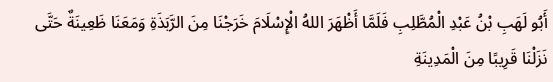أَبُو لَهَبِ بْنُ عَبْدِ الْمُطَّلِبِ فَلَمَّا أَظْهَرَ اللهُ الْإِسْلَامَ خَرَجْنَا مِنَ الرَّبَذَةِ وَمَعَنَا ظَعِينَةٌ حَتَّى نَزَلْنَا قَرِيبًا مِنَ الْمَدِينَةِ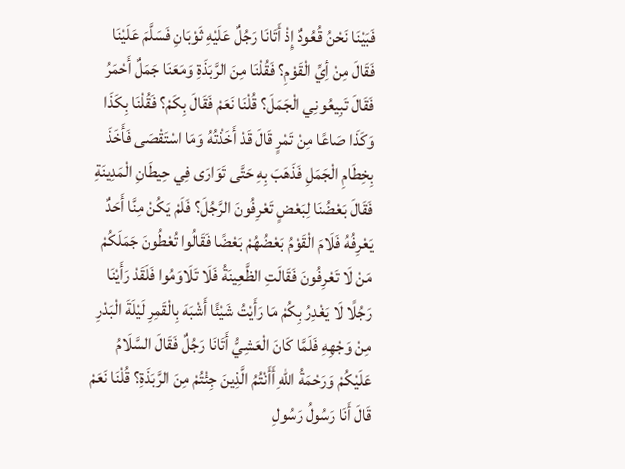فَبَيْنَا نَحْنُ قُعُودٌ إِذْ أَتَانَا رَجُلٌ عَلَيْهِ ثَوْبَانِ فَسَلَّمَ عَلَيْنَا فَقَالَ مِنْ أِيِّ الْقَوْمِ؟ فَقُلْنَا مِنَ الرَّبَذَةِ وَمَعَنَا جَمَلٌ أَحْمَرُ فَقَالَ تَبِيعُونِي الْجَمَلَ؟ قُلْنَا نَعَمْ فَقَالَ بِكَمْ؟ فَقُلْنَا بِكَذَا وَكَذَا صَاعًا مِنْ تَمْرٍ قَالَ قَدْ أَخَذْتُهُ وَمَا اسْتَقْصَى فَأَخَذَ بِخِطَامِ الْجَمَلِ فَذَهَبَ بِهِ حَتَّى تَوَارَى فِي حِيطَانِ الْمَدِينَةِ فَقَالَ بَعْضُنَا لِبَعْضٍ تَعْرِفُونَ الرَّجُلَ؟ فَلَمْ يَكُنْ مِنَّا أَحَدٌ يَعْرِفُهُ فَلَامَ الْقَوْمُ بَعْضُهُمْ بَعْضًا فَقَالُوا تُعْطُونَ جَمَلَكُمْ مَنْ لَا تَعْرِفُونَ فَقَالَتِ الظَّعِينَةُ فَلَا تَلَاوَمُوا فَلَقَدْ رَأَيْنَا رَجُلًا لَا يَغْدِرُ بِكُمْ مَا رَأَيْتُ شَيْئًا أَشْبَهَ بِالْقَمِرِ لَيْلَةَ الْبَدْرِ مِنْ وَجْهِهِ فَلَمَّا كَانَ الْعَشِيُّ أَتَانَا رَجُلٌ فَقَالَ السَّلَامُ عَلَيْكُمْ وَرَحْمَةُ اللهِ أَأَنْتُمُ الَّذِينَ جِئْتُمْ مِنَ الرَّبَذَةِ؟ قُلْنَا نَعَمْ قَالَ أَنَا رَسُولُ رَسُولِ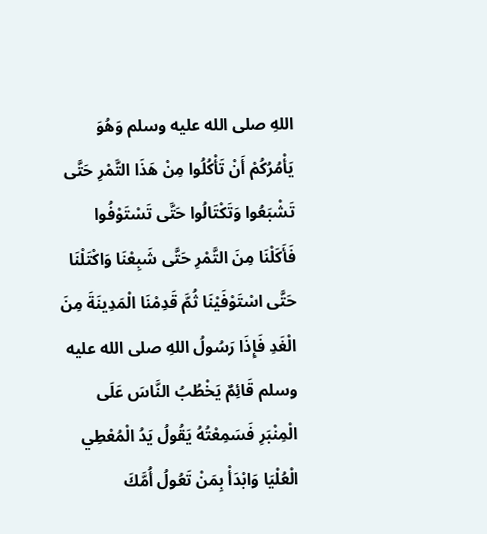اللهِ صلى الله عليه وسلم وَهُوَ يَأْمُرُكُمْ أَنْ تَأْكُلُوا مِنْ هَذَا التَّمْرِ حَتَّى تَشْبَعُوا وَتَكْتَالُوا حَتَّى تَسْتَوْفُوا فَأَكَلْنَا مِنَ التَّمْرِ حَتَّى شَبِعْنَا وَاكْتَلْنَا حَتَّى اسْتَوْفَيْنَا ثُمَّ قَدِمْنَا الْمَدِينَةَ مِنَ الْغَدِ فَإِذَا رَسُولُ اللهِ صلى الله عليه وسلم قَائِمٌ يَخْطُبُ النَّاسَ عَلَى الْمِنْبَرِ فَسَمِعْتُهُ يَقُولُ يَدُ الْمُعْطِي الْعُلْيَا وَابْدَأْ بِمَنْ تَعُولُ أُمَّكَ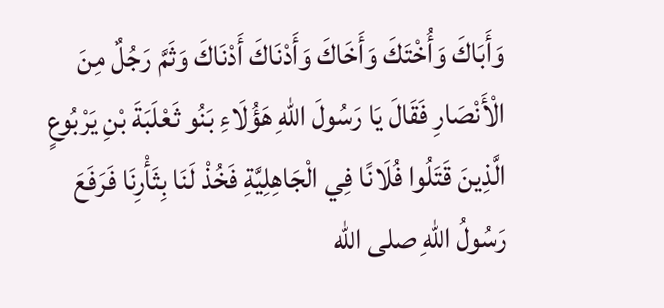وَأَبَاكَ وَأُخْتَكَ وَأَخَاكَ وَأَدْنَاكَ أَدْنَاكَ وَثَمَّ رَجُلٌ مِنَ الْأَنْصَارِ فَقَالَ يَا رَسُولَ اللهِ هَؤُلَاءِ بَنُو ثَعْلَبَةَ بْنِ يَرْبُوعٍ الَّذِينَ قَتَلُوا فُلَانًا فِي الْجَاهِلِيَّةِ فَخُذْ لَنَا بِثَأْرِنَا فَرَفَعَ رَسُولُ اللهِ صلى الله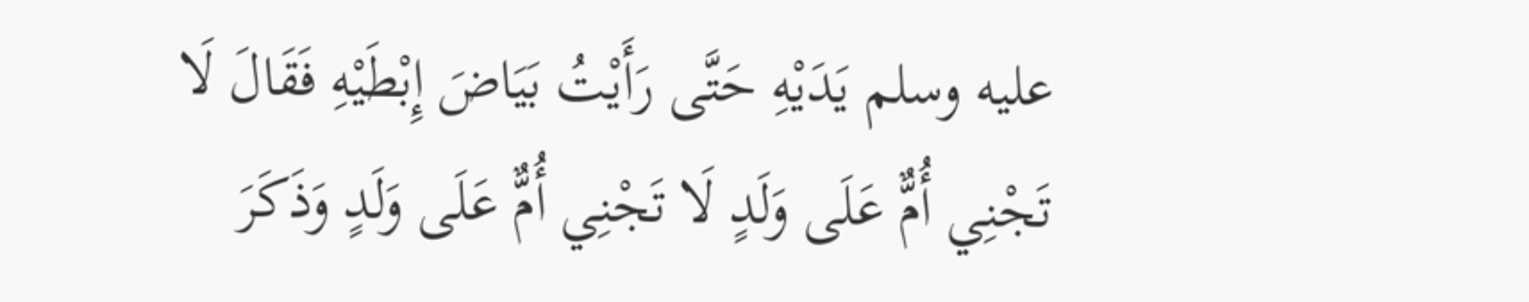عليه وسلم يَدَيْهِ حَتَّى رَأَيْتُ بَيَاضَ إِبْطَيْهِ فَقَالَ لَا تَجْنِي أُمٌّ عَلَى وَلَدٍ لَا تَجْنِي أُمٌّ عَلَى وَلَدٍ وَذَكَرَ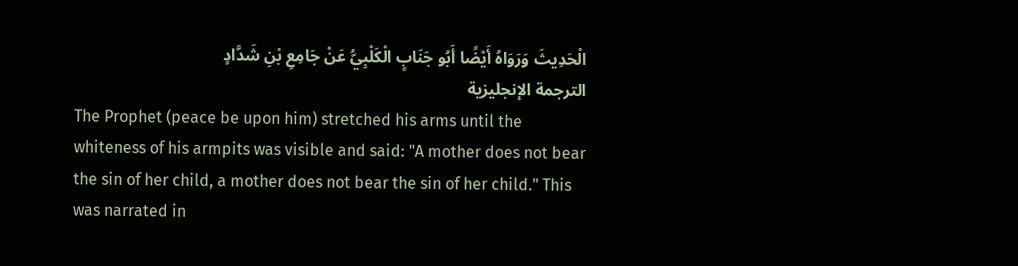الْحَدِيثَ وَرَوَاهُ أَيْضًا أَبُو جَنَابٍ الْكَلْبِيُّ عَنْ جَامِعِ بْنِ شَدَّادٍ
الترجمة الإنجليزية
The Prophet (peace be upon him) stretched his arms until the whiteness of his armpits was visible and said: "A mother does not bear the sin of her child, a mother does not bear the sin of her child." This was narrated in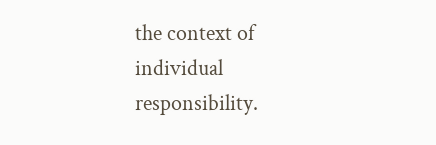the context of individual responsibility.